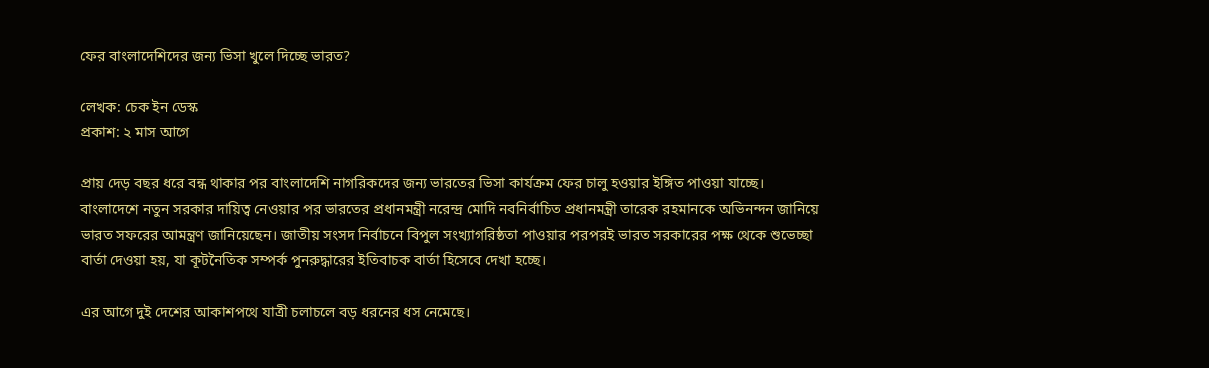ফের বাংলাদেশিদের জন্য ভিসা খুলে দিচ্ছে ভারত?

লেখক: চেক ইন ডেস্ক
প্রকাশ: ২ মাস আগে

প্রায় দেড় বছর ধরে বন্ধ থাকার পর বাংলাদেশি নাগরিকদের জন্য ভারতের ভিসা কার্যক্রম ফের চালু হওয়ার ইঙ্গিত পাওয়া যাচ্ছে। বাংলাদেশে নতুন সরকার দায়িত্ব নেওয়ার পর ভারতের প্রধানমন্ত্রী নরেন্দ্র মোদি নবনির্বাচিত প্রধানমন্ত্রী তারেক রহমানকে অভিনন্দন জানিয়ে ভারত সফরের আমন্ত্রণ জানিয়েছেন। জাতীয় সংসদ নির্বাচনে বিপুল সংখ্যাগরিষ্ঠতা পাওয়ার পরপরই ভারত সরকারের পক্ষ থেকে শুভেচ্ছা বার্তা দেওয়া হয়, যা কূটনৈতিক সম্পর্ক পুনরুদ্ধারের ইতিবাচক বার্তা হিসেবে দেখা হচ্ছে।

এর আগে দুই দেশের আকাশপথে যাত্রী চলাচলে বড় ধরনের ধস নেমেছে।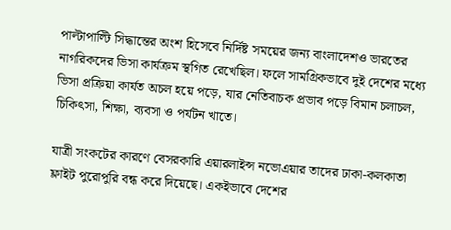পাল্টাপাল্টি সিদ্ধান্তের অংশ হিসেবে নির্দিষ্ট সময়ের জন্য বাংলাদেশও ভারতের নাগরিকদের ভিসা কার্যক্রম স্থগিত রেখেছিল। ফলে সামগ্রিকভাবে দুই দেশের মধ্যে ভিসা প্রক্রিয়া কার্যত অচল হয়ে পড়ে, যার নেতিবাচক প্রভাব পড়ে বিমান চলাচল, চিকিৎসা, শিক্ষা, ব্যবসা ও পর্যটন খাতে।

যাত্রী সংকটের কারণে বেসরকারি এয়ারলাইন্স নভোএয়ার তাদের ঢাকা-কলকাতা ফ্লাইট পুরোপুরি বন্ধ করে দিয়েছে। একইভাবে দেশের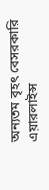অন্যতম বৃহৎ বেসরকারি এয়ারলাইন্স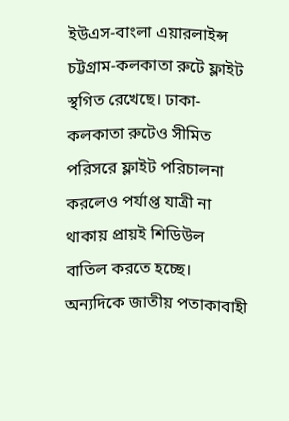ইউএস-বাংলা এয়ারলাইন্স চট্টগ্রাম-কলকাতা রুটে ফ্লাইট স্থগিত রেখেছে। ঢাকা-কলকাতা রুটেও সীমিত পরিসরে ফ্লাইট পরিচালনা করলেও পর্যাপ্ত যাত্রী না থাকায় প্রায়ই শিডিউল বাতিল করতে হচ্ছে। অন্যদিকে জাতীয় পতাকাবাহী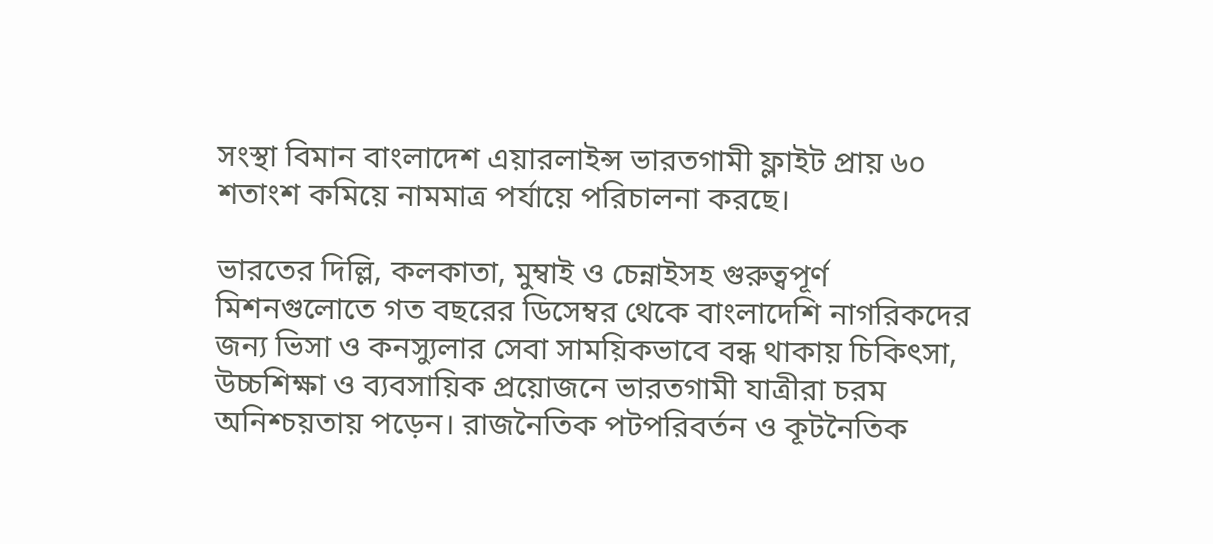সংস্থা বিমান বাংলাদেশ এয়ারলাইন্স ভারতগামী ফ্লাইট প্রায় ৬০ শতাংশ কমিয়ে নামমাত্র পর্যায়ে পরিচালনা করছে।

ভারতের দিল্লি, কলকাতা, মুম্বাই ও চেন্নাইসহ গুরুত্বপূর্ণ মিশনগুলোতে গত বছরের ডিসেম্বর থেকে বাংলাদেশি নাগরিকদের জন্য ভিসা ও কনস্যুলার সেবা সাময়িকভাবে বন্ধ থাকায় চিকিৎসা, উচ্চশিক্ষা ও ব্যবসায়িক প্রয়োজনে ভারতগামী যাত্রীরা চরম অনিশ্চয়তায় পড়েন। রাজনৈতিক পটপরিবর্তন ও কূটনৈতিক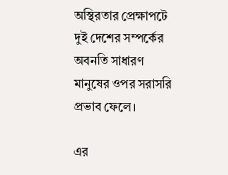অস্থিরতার প্রেক্ষাপটে দুই দেশের সম্পর্কের অবনতি সাধারণ মানুষের ওপর সরাসরি প্রভাব ফেলে।

এর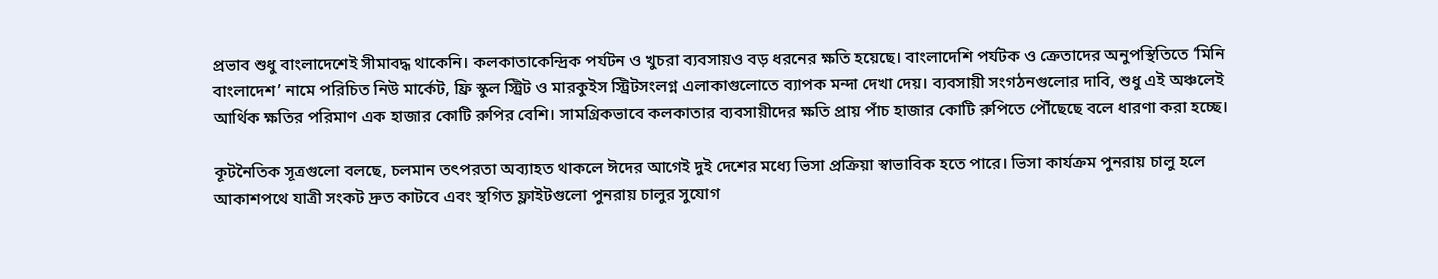প্রভাব শুধু বাংলাদেশেই সীমাবদ্ধ থাকেনি। কলকাতাকেন্দ্রিক পর্যটন ও খুচরা ব্যবসায়ও বড় ধরনের ক্ষতি হয়েছে। বাংলাদেশি পর্যটক ও ক্রেতাদের অনুপস্থিতিতে ‘মিনি বাংলাদেশ’ নামে পরিচিত নিউ মার্কেট, ফ্রি স্কুল স্ট্রিট ও মারকুইস স্ট্রিটসংলগ্ন এলাকাগুলোতে ব্যাপক মন্দা দেখা দেয়। ব্যবসায়ী সংগঠনগুলোর দাবি, শুধু এই অঞ্চলেই আর্থিক ক্ষতির পরিমাণ এক হাজার কোটি রুপির বেশি। সামগ্রিকভাবে কলকাতার ব্যবসায়ীদের ক্ষতি প্রায় পাঁচ হাজার কোটি রুপিতে পৌঁছেছে বলে ধারণা করা হচ্ছে।

কূটনৈতিক সূত্রগুলো বলছে, চলমান তৎপরতা অব্যাহত থাকলে ঈদের আগেই দুই দেশের মধ্যে ভিসা প্রক্রিয়া স্বাভাবিক হতে পারে। ভিসা কার্যক্রম পুনরায় চালু হলে আকাশপথে যাত্রী সংকট দ্রুত কাটবে এবং স্থগিত ফ্লাইটগুলো পুনরায় চালুর সুযোগ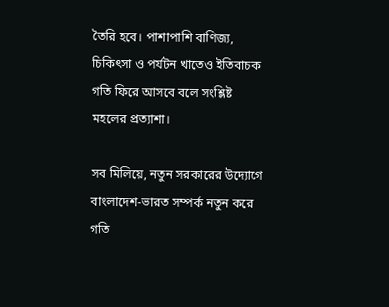তৈরি হবে। পাশাপাশি বাণিজ্য, চিকিৎসা ও পর্যটন খাতেও ইতিবাচক গতি ফিরে আসবে বলে সংশ্লিষ্ট মহলের প্রত্যাশা।

সব মিলিয়ে, নতুন সরকারের উদ্যোগে বাংলাদেশ-ভারত সম্পর্ক নতুন করে গতি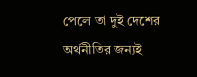পেলে তা দুই দেশের অর্থনীতির জন্যই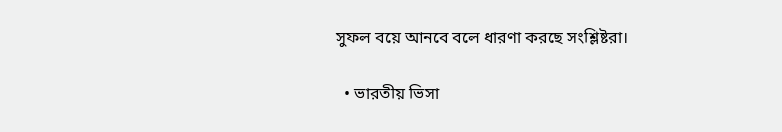সুফল বয়ে আনবে বলে ধারণা করছে সংশ্লিষ্টরা।

  • ভারতীয় ভিসা